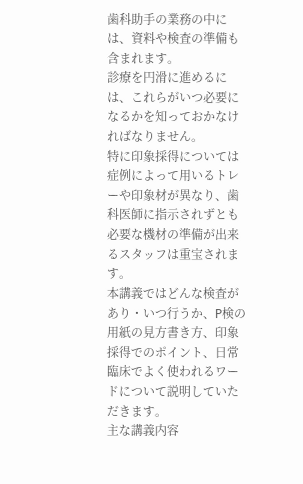歯科助手の業務の中には、資料や検査の準備も含まれます。
診療を円滑に進めるには、これらがいつ必要になるかを知っておかなければなりません。
特に印象採得については症例によって用いるトレーや印象材が異なり、歯科医師に指示されずとも必要な機材の準備が出来るスタッフは重宝されます。
本講義ではどんな検査があり・いつ行うか、P検の用紙の見方書き方、印象採得でのポイント、日常臨床でよく使われるワードについて説明していただきます。
主な講義内容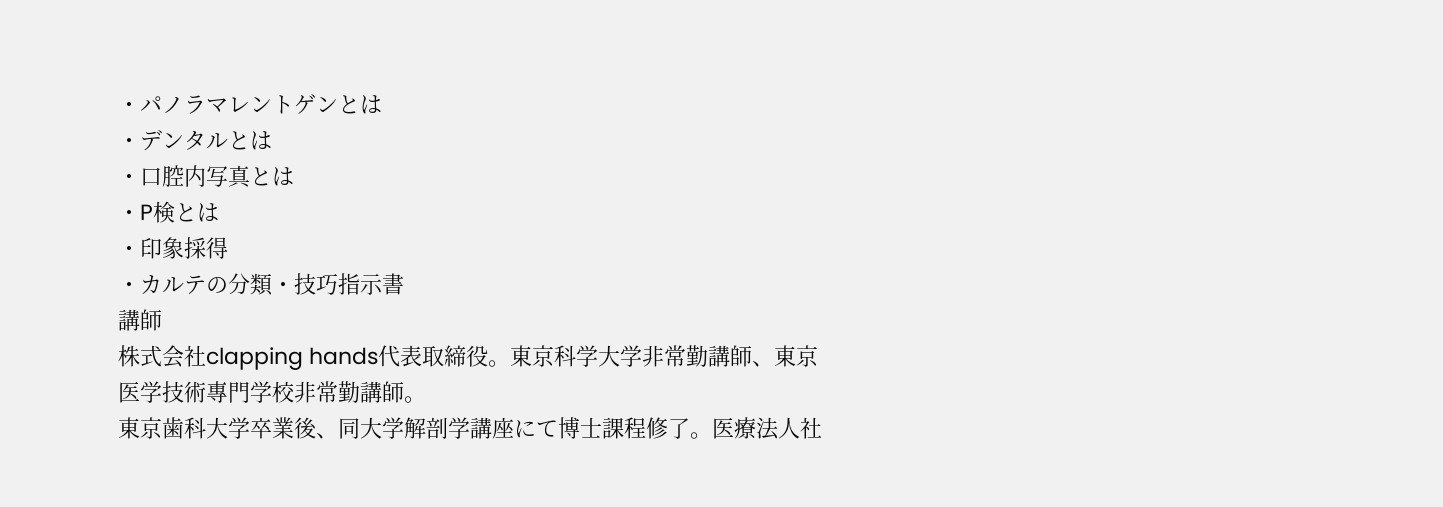・パノラマレントゲンとは
・デンタルとは
・口腔内写真とは
・P検とは
・印象採得
・カルテの分類・技巧指示書
講師
株式会社clapping hands代表取締役。東京科学大学非常勤講師、東京医学技術專門学校非常勤講師。
東京歯科大学卒業後、同大学解剖学講座にて博士課程修了。医療法人社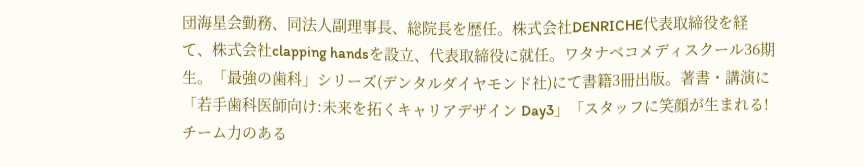団海星会勤務、同法人副理事長、総院長を歴任。株式会社DENRICHE代表取締役を経て、株式会社clapping handsを設立、代表取締役に就任。ワタナベコメディスクール36期生。「最強の歯科」シリーズ(デンタルダイヤモンド社)にて書籍3冊出版。著書・講演に「若手歯科医師向け:未来を拓くキャリアデザイン Day3」「スタッフに笑顔が生まれる!チーム力のある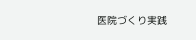医院づくり実践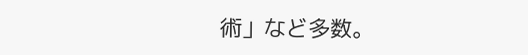術」など多数。